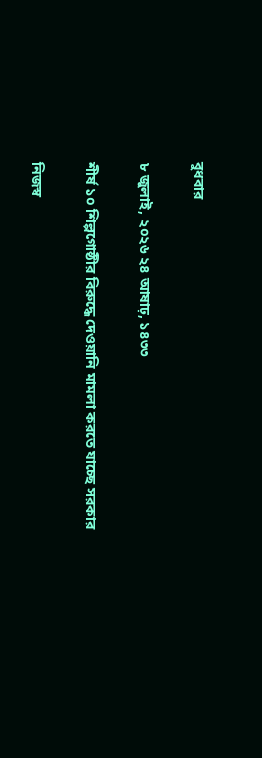বুধবার

৮ জুলাই, ২০২৬ ২৪ আষাঢ়, ১৪৩৩

শীর্ষ ১০ শিল্পগোষ্ঠীর বিরুদ্ধে দেওয়ানি মামলা করতে যাচ্ছে সরকার

নিজস্ব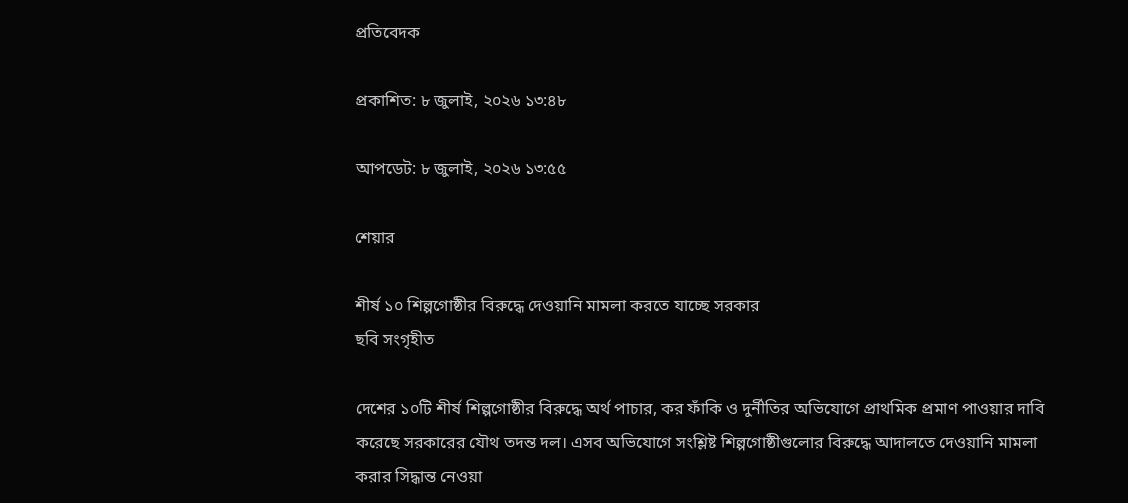প্রতিবেদক

প্রকাশিত: ৮ জুলাই, ২০২৬ ১৩:৪৮

আপডেট: ৮ জুলাই, ২০২৬ ১৩:৫৫

শেয়ার

শীর্ষ ১০ শিল্পগোষ্ঠীর বিরুদ্ধে দেওয়ানি মামলা করতে যাচ্ছে সরকার
ছবি সংগৃহীত

দেশের ১০টি শীর্ষ শিল্পগোষ্ঠীর বিরুদ্ধে অর্থ পাচার, কর ফাঁকি ও দুর্নীতির অভিযোগে প্রাথমিক প্রমাণ পাওয়ার দাবি করেছে সরকারের যৌথ তদন্ত দল। এসব অভিযোগে সংশ্লিষ্ট শিল্পগোষ্ঠীগুলোর বিরুদ্ধে আদালতে দেওয়ানি মামলা করার সিদ্ধান্ত নেওয়া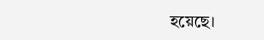হয়েছে।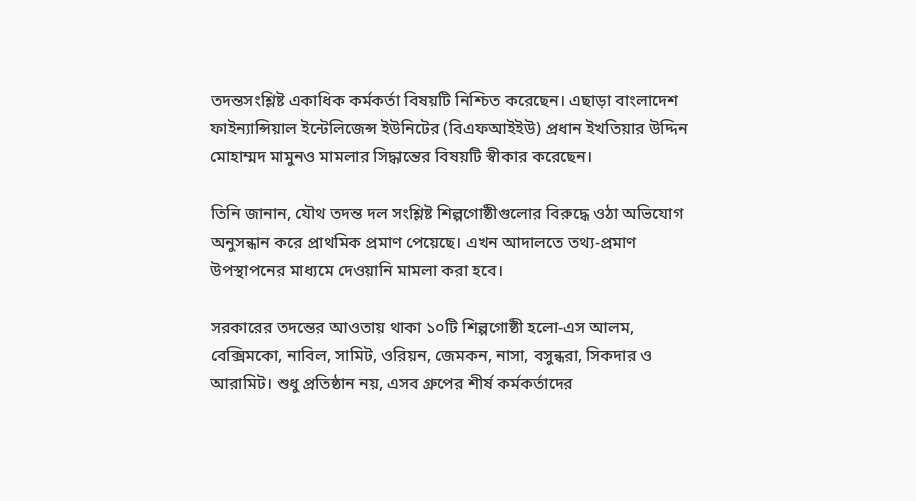তদন্তসংশ্লিষ্ট একাধিক কর্মকর্তা বিষয়টি নিশ্চিত করেছেন। এছাড়া বাংলাদেশ ফাইন্যান্সিয়াল ইন্টেলিজেন্স ইউনিটের (বিএফআইইউ) প্রধান ইখতিয়ার উদ্দিন মোহাম্মদ মামুনও মামলার সিদ্ধান্তের বিষয়টি স্বীকার করেছেন।

তিনি জানান, যৌথ তদন্ত দল সংশ্লিষ্ট শিল্পগোষ্ঠীগুলোর বিরুদ্ধে ওঠা অভিযোগ অনুসন্ধান করে প্রাথমিক প্রমাণ পেয়েছে। এখন আদালতে তথ্য-প্রমাণ উপস্থাপনের মাধ্যমে দেওয়ানি মামলা করা হবে।

সরকারের তদন্তের আওতায় থাকা ১০টি শিল্পগোষ্ঠী হলো-এস আলম, বেক্সিমকো, নাবিল, সামিট, ওরিয়ন, জেমকন, নাসা, বসুন্ধরা, সিকদার ও আরামিট। শুধু প্রতিষ্ঠান নয়, এসব গ্রুপের শীর্ষ কর্মকর্তাদের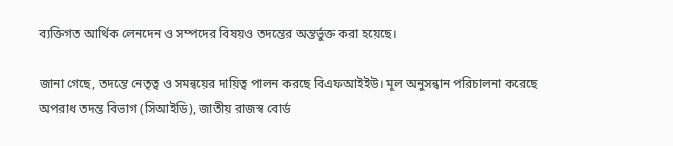ব্যক্তিগত আর্থিক লেনদেন ও সম্পদের বিষয়ও তদন্তের অন্তর্ভুক্ত করা হয়েছে।

জানা গেছে, তদন্তে নেতৃত্ব ও সমন্বয়ের দায়িত্ব পালন করছে বিএফআইইউ। মূল অনুসন্ধান পরিচালনা করেছে অপরাধ তদন্ত বিভাগ (সিআইডি), জাতীয় রাজস্ব বোর্ড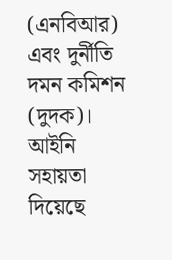(এনবিআর) এবং দুর্নীতি দমন কমিশন (দুদক)। আইনি সহায়তা দিয়েছে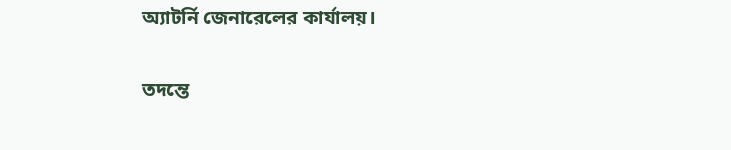অ্যাটর্নি জেনারেলের কার্যালয়।

তদন্তে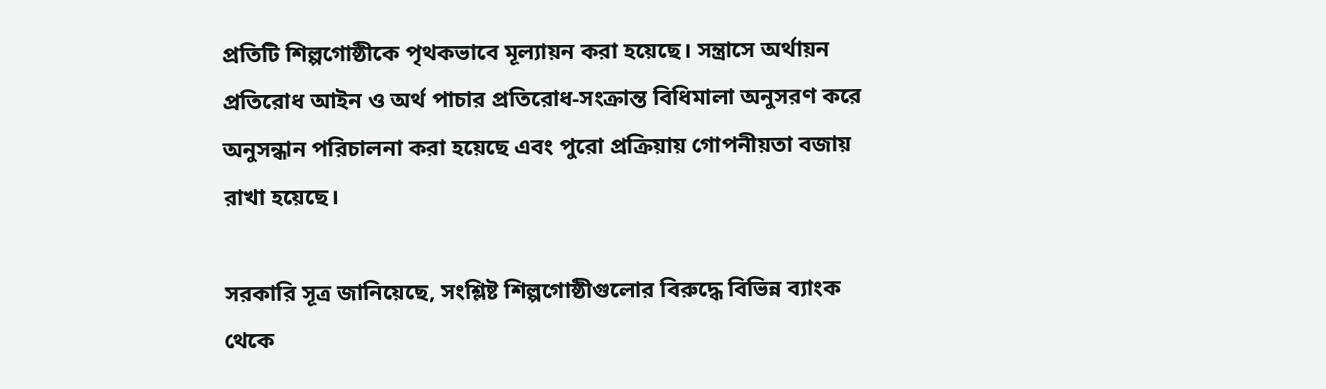প্রতিটি শিল্পগোষ্ঠীকে পৃথকভাবে মূল্যায়ন করা হয়েছে। সন্ত্রাসে অর্থায়ন প্রতিরোধ আইন ও অর্থ পাচার প্রতিরোধ-সংক্রান্ত বিধিমালা অনুসরণ করে অনুসন্ধান পরিচালনা করা হয়েছে এবং পুরো প্রক্রিয়ায় গোপনীয়তা বজায় রাখা হয়েছে।

সরকারি সূত্র জানিয়েছে, সংশ্লিষ্ট শিল্পগোষ্ঠীগুলোর বিরুদ্ধে বিভিন্ন ব্যাংক থেকে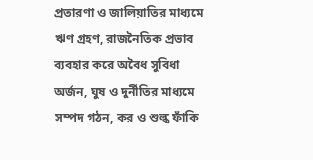প্রতারণা ও জালিয়াতির মাধ্যমে ঋণ গ্রহণ, রাজনৈতিক প্রভাব ব্যবহার করে অবৈধ সুবিধা অর্জন, ঘুষ ও দুর্নীতির মাধ্যমে সম্পদ গঠন, কর ও শুল্ক ফাঁকি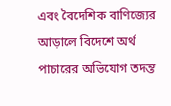এবং বৈদেশিক বাণিজ্যের আড়ালে বিদেশে অর্থ পাচারের অভিযোগ তদন্ত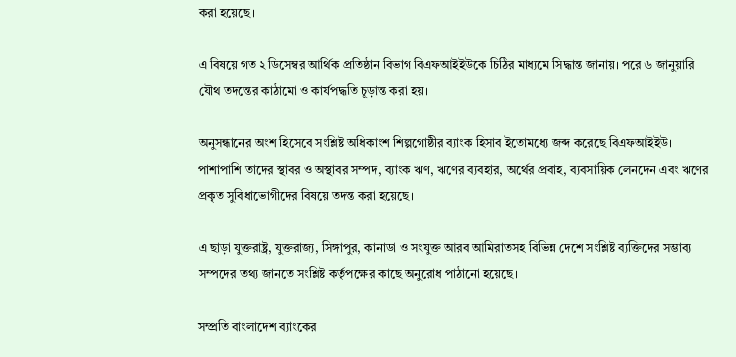করা হয়েছে।

এ বিষয়ে গত ২ ডিসেম্বর আর্থিক প্রতিষ্ঠান বিভাগ বিএফআইইউকে চিঠির মাধ্যমে সিদ্ধান্ত জানায়। পরে ৬ জানুয়ারি যৌথ তদন্তের কাঠামো ও কার্যপদ্ধতি চূড়ান্ত করা হয়।

অনুসন্ধানের অংশ হিসেবে সংশ্লিষ্ট অধিকাংশ শিল্পগোষ্ঠীর ব্যাংক হিসাব ইতোমধ্যে জব্দ করেছে বিএফআইইউ। পাশাপাশি তাদের স্থাবর ও অস্থাবর সম্পদ, ব্যাংক ঋণ, ঋণের ব্যবহার, অর্থের প্রবাহ, ব্যবসায়িক লেনদেন এবং ঋণের প্রকৃত সুবিধাভোগীদের বিষয়ে তদন্ত করা হয়েছে।

এ ছাড়া যুক্তরাষ্ট্র, যুক্তরাজ্য, সিঙ্গাপুর, কানাডা ও সংযুক্ত আরব আমিরাতসহ বিভিন্ন দেশে সংশ্লিষ্ট ব্যক্তিদের সম্ভাব্য সম্পদের তথ্য জানতে সংশ্লিষ্ট কর্তৃপক্ষের কাছে অনুরোধ পাঠানো হয়েছে।

সম্প্রতি বাংলাদেশ ব্যাংকের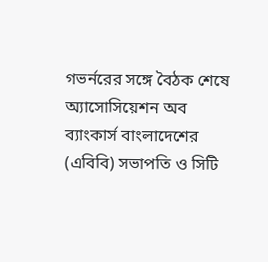গভর্নরের সঙ্গে বৈঠক শেষে অ্যাসোসিয়েশন অব ব্যাংকার্স বাংলাদেশের (এবিবি) সভাপতি ও সিটি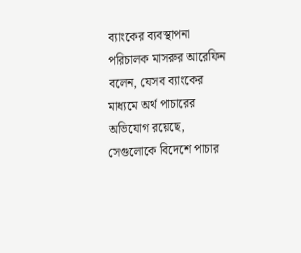ব্যাংকের ব্যবস্থাপনা পরিচালক মাসরুর আরেফিন বলেন, যেসব ব্যাংকের মাধ্যমে অর্থ পাচারের অভিযোগ রয়েছে, সেগুলোকে বিদেশে পাচার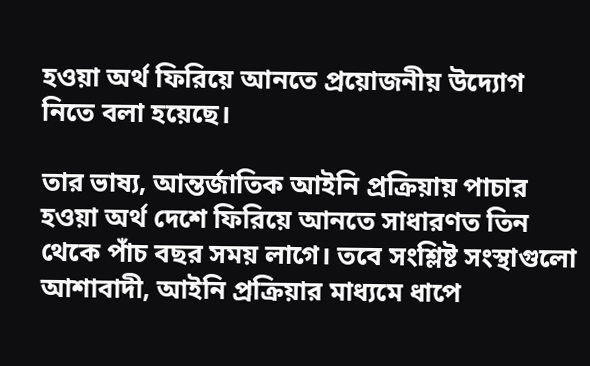হওয়া অর্থ ফিরিয়ে আনতে প্রয়োজনীয় উদ্যোগ নিতে বলা হয়েছে।

তার ভাষ্য, আন্তর্জাতিক আইনি প্রক্রিয়ায় পাচার হওয়া অর্থ দেশে ফিরিয়ে আনতে সাধারণত তিন থেকে পাঁচ বছর সময় লাগে। তবে সংশ্লিষ্ট সংস্থাগুলো আশাবাদী, আইনি প্রক্রিয়ার মাধ্যমে ধাপে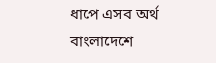ধাপে এসব অর্থ বাংলাদেশে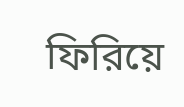ফিরিয়ে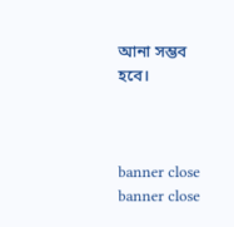আনা সম্ভব হবে।



banner close
banner close